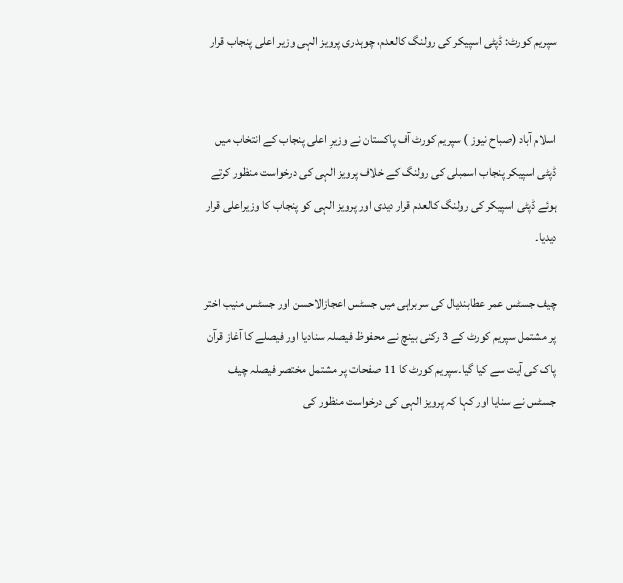سپریم کورٹ: ڈپٹی اسپیکر کی رولنگ کالعدم، چوہدری پرویز الہی وزیر اعلی پنجاب قرار


اسلام آباد (صباح نیوز ) سپریم کورٹ آف پاکستان نے وزیرِ اعلی پنجاب کے انتخاب میں ڈپٹی اسپیکر پنجاب اسمبلی کی رولنگ کے خلاف پرویز الہی کی درخواست منظور کرتے ہوئے ڈپٹی اسپیکر کی رولنگ کالعدم قرار دیدی اور پرویز الہی کو پنجاب کا وزیراعلی قرار دیدیا۔

چیف جسٹس عمر عطابندیال کی سربراہی میں جسٹس اعجازالاحسن اور جسٹس منیب اختر پر مشتمل سپریم کورٹ کے 3 رکنی بینچ نے محفوظ فیصلہ سنادیا اور فیصلے کا آغاز قرآن پاک کی آیت سے کیا گیا۔سپریم کورٹ کا 11 صفحات پر مشتمل مختصر فیصلہ چیف جسٹس نے سنایا اور کہا کہ پرویز الہی کی درخواست منظور کی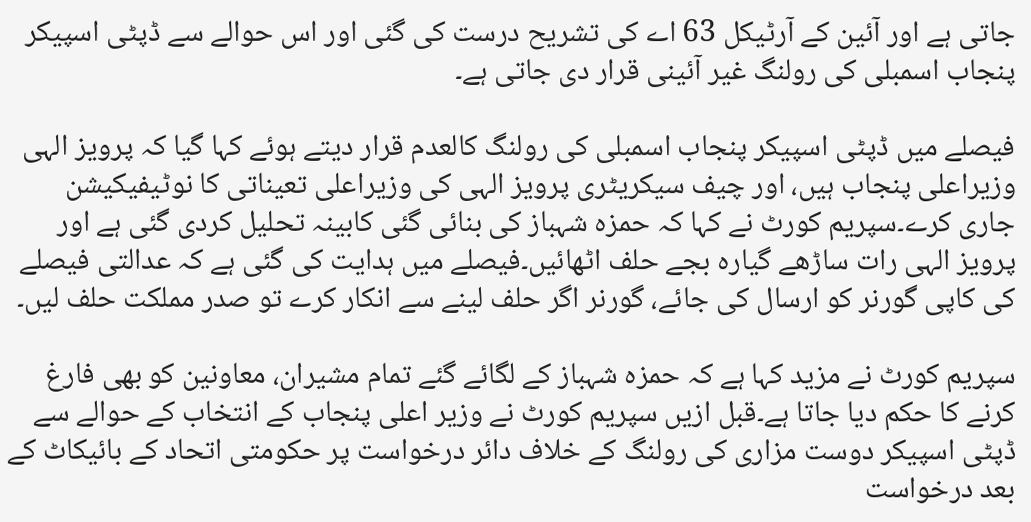جاتی ہے اور آئین کے آرٹیکل 63 اے کی تشریح درست کی گئی اور اس حوالے سے ڈپٹی اسپیکر پنجاب اسمبلی کی رولنگ غیر آئینی قرار دی جاتی ہے۔

فیصلے میں ڈپٹی اسپیکر پنجاب اسمبلی کی رولنگ کالعدم قرار دیتے ہوئے کہا گیا کہ پرویز الہی وزیراعلی پنجاب ہیں، اور چیف سیکریٹری پرویز الہی کی وزیراعلی تعیناتی کا نوٹیفیکیشن جاری کرے۔سپریم کورٹ نے کہا کہ حمزہ شہباز کی بنائی گئی کابینہ تحلیل کردی گئی ہے اور پرویز الہی رات ساڑھے گیارہ بجے حلف اٹھائیں۔فیصلے میں ہدایت کی گئی ہے کہ عدالتی فیصلے کی کاپی گورنر کو ارسال کی جائے، گورنر اگر حلف لینے سے انکار کرے تو صدر مملکت حلف لیں۔

سپریم کورٹ نے مزید کہا ہے کہ حمزہ شہباز کے لگائے گئے تمام مشیران، معاونین کو بھی فارغ کرنے کا حکم دیا جاتا ہے۔قبل ازیں سپریم کورٹ نے وزیر اعلی پنجاب کے انتخاب کے حوالے سے ڈپٹی اسپیکر دوست مزاری کی رولنگ کے خلاف دائر درخواست پر حکومتی اتحاد کے بائیکاٹ کے بعد درخواست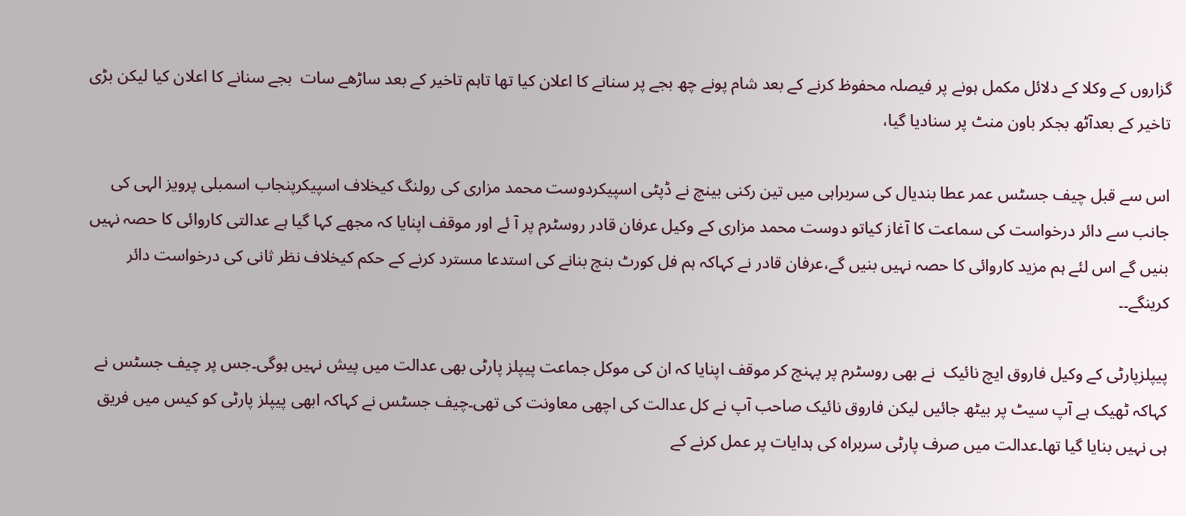گزاروں کے وکلا کے دلائل مکمل ہونے پر فیصلہ محفوظ کرنے کے بعد شام پونے چھ بجے پر سنانے کا اعلان کیا تھا تاہم تاخیر کے بعد ساڑھے سات  بجے سنانے کا اعلان کیا لیکن بڑی تاخیر کے بعدآٹھ بجکر باون منٹ پر سنادیا گیا،

اس سے قبل چیف جسٹس عمر عطا بندیال کی سربراہی میں تین رکنی بینچ نے ڈپٹی اسپیکردوست محمد مزاری کی رولنگ کیخلاف اسپیکرپنجاب اسمبلی پرویز الہی کی جانب سے دائر درخواست کی سماعت کا آغاز کیاتو دوست محمد مزاری کے وکیل عرفان قادر روسٹرم پر آ ئے اور موقف اپنایا کہ مجھے کہا گیا ہے عدالتی کاروائی کا حصہ نہیں بنیں گے اس لئے ہم مزید کاروائی کا حصہ نہیں بنیں گے،عرفان قادر نے کہاکہ ہم فل کورٹ بنچ بنانے کی استدعا مسترد کرنے کے حکم کیخلاف نظر ثانی کی درخواست دائر کرینگے۔۔

پیپلزپارٹی کے وکیل فاروق ایچ نائیک  نے بھی روسٹرم پر پہنچ کر موقف اپنایا کہ ان کی موکل جماعت پیپلز پارٹی بھی عدالت میں پیش نہیں ہوگی۔جس پر چیف جسٹس نے کہاکہ ٹھیک ہے آپ سیٹ پر بیٹھ جائیں لیکن فاروق نائیک صاحب آپ نے کل عدالت کی اچھی معاونت کی تھی۔چیف جسٹس نے کہاکہ ابھی پیپلز پارٹی کو کیس میں فریق ہی نہیں بنایا گیا تھا۔عدالت میں صرف پارٹی سربراہ کی ہدایات پر عمل کرنے کے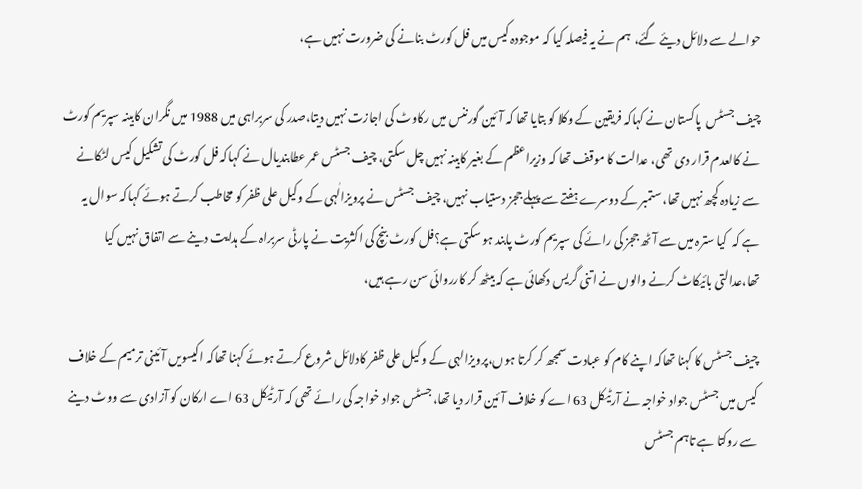حوالے سے دلائل دیئے گئے،  ہم نے یہ فیصلہ کیا کہ موجودہ کیس میں فل کورٹ بنانے کی ضرورت نہیں ہے،

چیف جسٹس  پاکستان نے کہاکہ فریقین کے وکلا کو بتایا تھا کہ آئین گورننس میں رکاوٹ کی اجازت نہیں دیتا،صدر کی سربراہی میں 1988 میں نگران کابینہ سپریم کورٹ نے کالعدم قرار دی تھی، عدالت کا موقف تھا کہ وزیراعظم کے بغیر کابینہ نہیں چل سکتی، چیف جسٹس عمر عطابندیال نے کہاکہ فل کورٹ کی تشکیل کیس لٹکانے سے زیادہ کچھ نہیں تھا، ستمبر کے دوسرے ہفتے سے پہلے ججز دستیاب نہیں، چیف جسٹس نے پرویزالٰہی کے وکیل علی ظفر کو مخاطب کرتے ہوئے کہاکہ سوال یہ ہے کہ  کیا سترہ میں سے آٹھ ججز کی رائے کی سپریم کورٹ پابند ہو سکتی ہے؟فل کورٹ بنچ کی اکثریت نے پارٹی سربراہ کے ہدایت دینے سے اتفاق نہیں کیا تھا،عدالتی بائیکاٹ کرنے والوں نے اتنی گریس دکھائی ہے کہ بیٹھ کر کارروائی سن رہے ہیں،

چیف جسٹس کا کہنا تھاکہ اپنے کام کو عبادت سمجھ کر کرتا ہوں،پرویزالہی کے وکیل علی ظفر کادلائل شروع کرتے ہوئے کہنا تھاکہ اکیسویں آئینی ترمیم کے خلاف کیس میں جسٹس جواد خواجہ نے آرٹیکل 63 اے کو خلاف آئین قرار دیا تھا، جسٹس جواد خواجہ کی رائے تھی کہ آرٹیکل 63 اے ارکان کو آزادی سے ووٹ دینے سے روکتا ہے تاہم جسٹس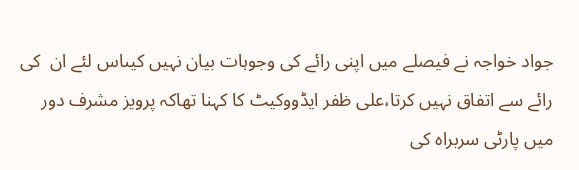جواد خواجہ نے فیصلے میں اپنی رائے کی وجوہات بیان نہیں کیںاس لئے ان  کی رائے سے اتفاق نہیں کرتا،علی ظفر ایڈووکیٹ کا کہنا تھاکہ پرویز مشرف دور میں پارٹی سربراہ کی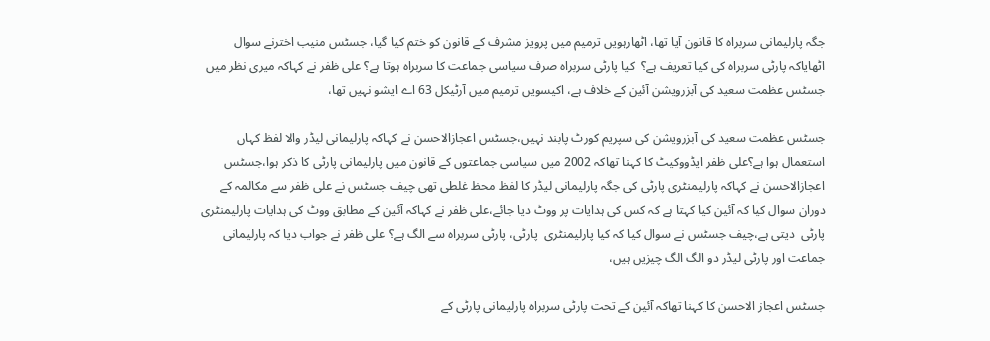جگہ پارلیمانی سربراہ کا قانون آیا تھا، اٹھارہویں ترمیم میں پرویز مشرف کے قانون کو ختم کیا گیا، جسٹس منیب اخترنے سوال اٹھایاکہ پارٹی سربراہ کی کیا تعریف ہے؟  کیا پارٹی سربراہ صرف سیاسی جماعت کا سربراہ ہوتا ہے؟ علی ظفر نے کہاکہ میری نظر میں جسٹس عظمت سعید کی آبزرویشن آئین کے خلاف ہے، اکیسویں ترمیم میں آرٹیکل 63 اے ایشو نہیں تھا،

جسٹس عظمت سعید کی آبزرویشن کی سپریم کورٹ پابند نہیں،جسٹس اعجازالاحسن نے کہاکہ پارلیمانی لیڈر والا لفظ کہاں استعمال ہوا ہے؟علی ظفر ایڈووکیٹ کا کہنا تھاکہ 2002 میں سیاسی جماعتوں کے قانون میں پارلیمانی پارٹی کا ذکر ہوا،جسٹس اعجازالاحسن نے کہاکہ پارلیمنٹری پارٹی کی جگہ پارلیمانی لیڈر کا لفظ محظ غلطی تھی چیف جسٹس نے علی ظفر سے مکالمہ کے دوران سوال کیا کہ آئین کیا کہتا ہے کہ کس کی ہدایات پر ووٹ دیا جائے،علی ظفر نے کہاکہ آئین کے مطابق ووٹ کی ہدایات پارلیمنٹری  پارٹی  دیتی ہے،چیف جسٹس نے سوال کیا کہ کیا پارلیمنٹری  پارٹی، پارٹی سربراہ سے الگ ہے؟ علی ظفر نے جواب دیا کہ پارلیمانی جماعت اور پارٹی لیڈر دو الگ الگ چیزیں ہیں،

جسٹس اعجاز الاحسن کا کہنا تھاکہ آئین کے تحت پارٹی سربراہ پارلیمانی پارٹی کے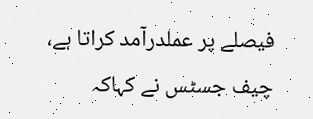فیصلے پر عملدرآمد کراتا ہے، چیف جسٹس نے کہاکہ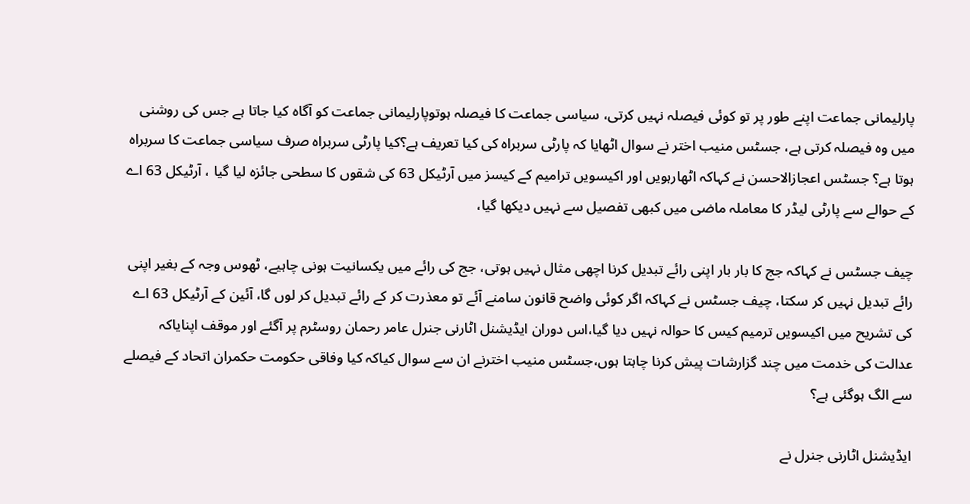پارلیمانی جماعت اپنے طور پر تو کوئی فیصلہ نہیں کرتی، سیاسی جماعت کا فیصلہ ہوتوپارلیمانی جماعت کو آگاہ کیا جاتا ہے جس کی روشنی میں وہ فیصلہ کرتی ہے، جسٹس منیب اختر نے سوال اٹھایا کہ پارٹی سربراہ کی کیا تعریف ہے؟کیا پارٹی سربراہ صرف سیاسی جماعت کا سربراہ ہوتا ہے؟ جسٹس اعجازالاحسن نے کہاکہ اٹھارہویں اور اکیسویں ترامیم کے کیسز میں آرٹیکل 63 کی شقوں کا سطحی جائزہ لیا گیا ، آرٹیکل 63 اے کے حوالے سے پارٹی لیڈر کا معاملہ ماضی میں کبھی تفصیل سے نہیں دیکھا گیا،

چیف جسٹس نے کہاکہ جج کا بار بار اپنی رائے تبدیل کرنا اچھی مثال نہیں ہوتی، جج کی رائے میں یکسانیت ہونی چاہیے، ٹھوس وجہ کے بغیر اپنی رائے تبدیل نہیں کر سکتا، چیف جسٹس نے کہاکہ اگر کوئی واضح قانون سامنے آئے تو معذرت کر کے رائے تبدیل کر لوں گا، آئین کے آرٹیکل 63 اے کی تشریح میں اکیسویں ترمیم کیس کا حوالہ نہیں دیا گیا،اس دوران ایڈیشنل اٹارنی جنرل عامر رحمان روسٹرم پر آگئے اور موقف اپنایاکہ عدالت کی خدمت میں چند گزارشات پیش کرنا چاہتا ہوں،جسٹس منیب اخترنے ان سے سوال کیاکہ کیا وفاقی حکومت حکمران اتحاد کے فیصلے سے الگ ہوگئی ہے؟

ایڈیشنل اٹارنی جنرل نے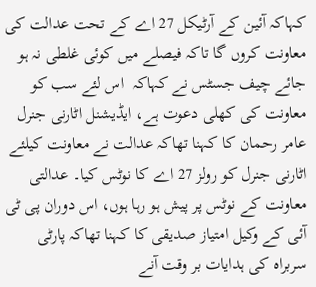کہاکہ آئین کے آرٹیکل 27 اے کے تحت عدالت کی معاونت کروں گا تاکہ فیصلے میں کوئی غلطی نہ ہو جائے چیف جسٹس نے کہاکہ  اس لئے سب کو معاونت کی کھلی دعوت ہے، ایڈیشنل اٹارنی جنرل عامر رحمان کا کہنا تھاکہ عدالت نے معاونت کیلئے اٹارنی جنرل کو رولز 27 اے کا نوٹس کیا۔ عدالتی معاونت کے نوٹس پر پیش ہو رہا ہوں، اس دوران پی ٹی آئی کے وکیل امتیاز صدیقی کا کہنا تھاکہ پارٹی سربراہ کی ہدایات بر وقت آنے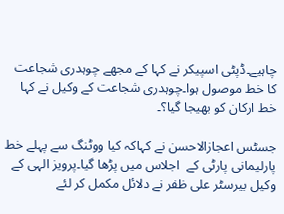چاہیے۔ڈپٹی اسپیکر نے کہا کے مجھے چوہدری شجاعت کا خط موصول ہوا۔چوہدری شجاعت کے وکیل نے کہا خط ارکان کو بھیجا گیا؟۔

جسٹس اعجازالاحسن نے کہاکہ کیا ووٹنگ سے پہلے خط پارلیمانی پارٹی کے  اجلاس میں پڑھا گیا۔پرویز الہی کے وکیل بیرسٹر علی ظفر نے دلائل مکمل کر لئے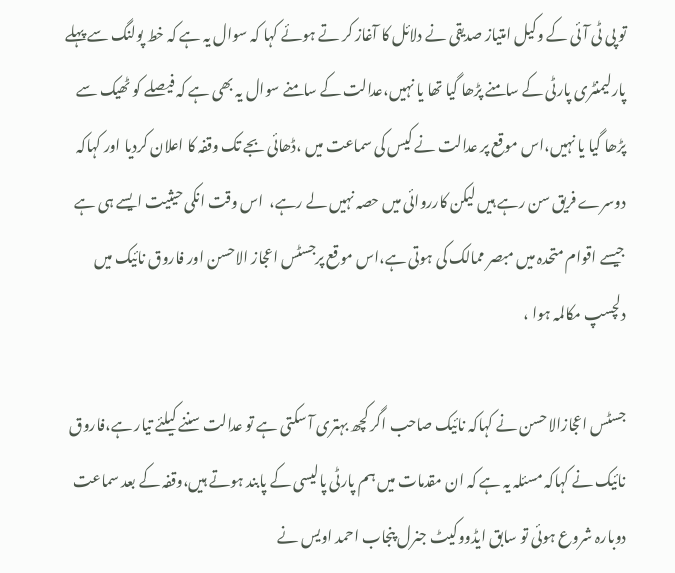تو پی ٹی آئی کے وکیل امتیاز صدیقی نے دلائل کا آغاز کر تے ہوئے کہا کہ سوال یہ ہے کہ خط پولنگ سے پہلے پارلیمنٹری پارٹی کے سامنے پڑھا گیا تھا یا نہیں،عدالت کے سامنے سوال یہ بھی ہے کہ فیصلے کو ٹھیک سے پڑھا گیا یا نہیں،اس موقع پر عدالت نے کیس کی سماعت میں ،ڈھائی بجے تک وقفہ کا اعلان کردیا اور کہاکہ دوسرے فریق سن رہے ہیں لیکن کارروائی میں حصہ نہیں لے رہے،  اس وقت انکی حیثیت ایسے ہی ہے جیسے اقوام متحدہ میں مبصر ممالک کی ہوتی ہے،اس موقع پرجسٹس اعجاز الاحسن اور فاروق نائیک میں دلچسپ مکالمہ ہوا ،

جسٹس اعجازالاحسن نے کہاکہ نائیک صاحب اگر کچھ بہتری آ سکتی ہے تو عدالت سننے کیلئے تیار ہے،فاروق نائیک نے کہاکہ مسئلہ یہ ہے کہ ان مقدمات میں ہم پارٹی پالیسی کے پابند ہوتے ہیں،وقفہ کے بعد سماعت دوبارہ شروع ہوئی تو سابق ایڈووکیٹ جنرل پنجاب احمد اویس نے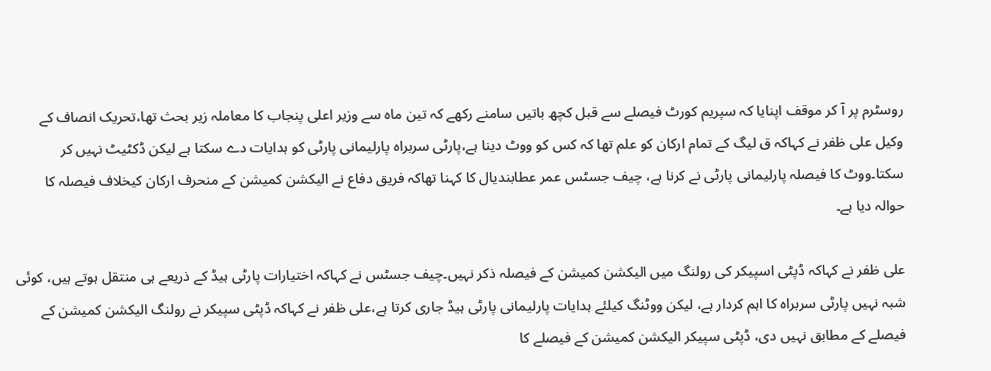روسٹرم پر آ کر موقف اپنایا کہ سپریم کورٹ فیصلے سے قبل کچھ باتیں سامنے رکھے کہ تین ماہ سے وزیر اعلی پنجاب کا معاملہ زیر بحث تھا،تحریک انصاف کے وکیل علی ظفر نے کہاکہ ق لیگ کے تمام ارکان کو علم تھا کہ کس کو ووٹ دینا ہے،پارٹی سربراہ پارلیمانی پارٹی کو ہدایات دے سکتا ہے لیکن ڈکٹیٹ نہیں کر سکتا۔ووٹ کا فیصلہ پارلیمانی پارٹی نے کرنا ہے، چیف جسٹس عمر عطابندیال کا کہنا تھاکہ فریق دفاع نے الیکشن کمیشن کے منحرف ارکان کیخلاف فیصلہ کا حوالہ دیا ہے۔

علی ظفر نے کہاکہ ڈپٹی اسپیکر کی رولنگ میں الیکشن کمیشن کے فیصلہ ذکر نہیں۔چیف جسٹس نے کہاکہ اختیارات پارٹی ہیڈ کے ذریعے ہی منتقل ہوتے ہیں، کوئی شبہ نہیں پارٹی سربراہ کا اہم کردار ہے، لیکن ووٹنگ کیلئے ہدایات پارلیمانی پارٹی ہیڈ جاری کرتا ہے،علی ظفر نے کہاکہ ڈپٹی سپیکر نے رولنگ الیکشن کمیشن کے فیصلے کے مطابق نہیں دی، ڈپٹی سپیکر الیکشن کمیشن کے فیصلے کا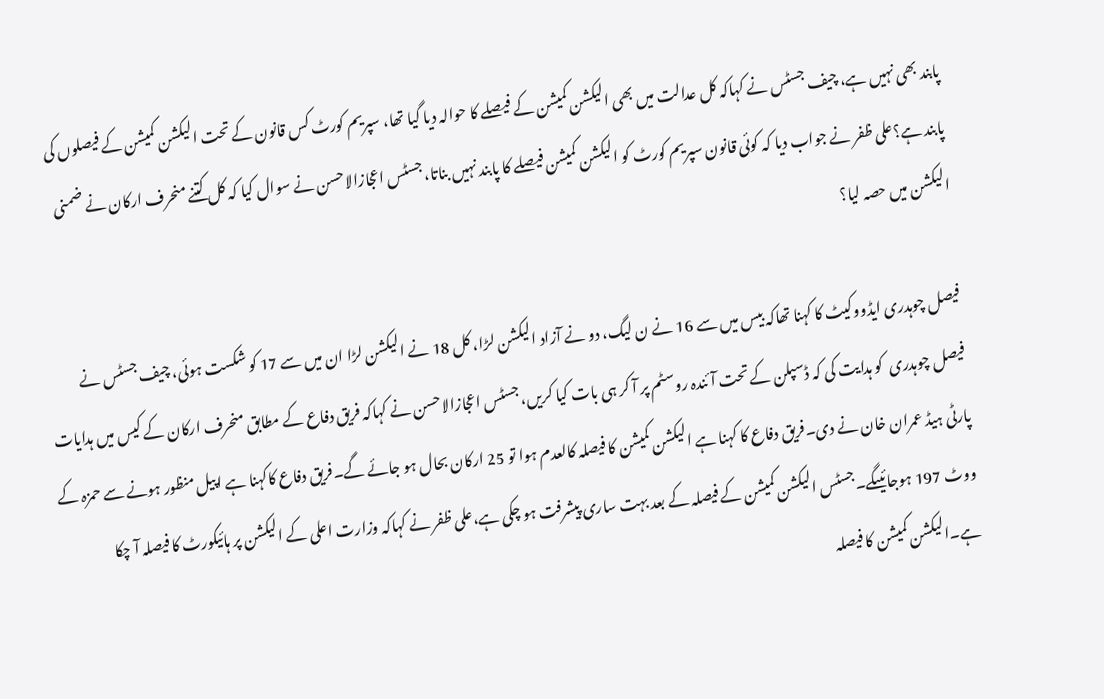پابند بھی نہیں ہے، چیف جسٹس نے کہاکہ کل عدالت میں بھی الیکشن کمیشن کے فیصلے کا حوالہ دیا گیا تھا، سپریم کورٹ کس قانون کے تحت الیکشن کمیشن کے فیصلوں کی پابند ہے؟علی ظفر نے جواب دیا کہ کوئی قانون سپریم کورٹ کو الیکشن کمیشن فیصلے کا پابند نہیں بناتا، جسٹس اعجازالاحسن نے سوال کیا کہ کل کتنے منحرف ارکان نے ضمنی الیکشن میں حصہ لیا؟

فیصل چوہدری ایڈووکیٹ کا کہنا تھاکہ بیس میں سے 16 نے ن لیگ، دو نے آزاد الیکشن لڑا، کل 18 نے الیکشن لڑا ان میں سے 17 کو شکست ہوئی، چیف جسٹس نے فیصل چوہدری  کو ہدایت کی کہ ڈسپلن کے تحت آئندہ روسٹم پر آ کر ہی بات کیا کریں، جسٹس اعجازالاحسن نے کہاکہ فریق دفاع کے مطابق منحرف ارکان کے کیس میں ہدایات پارٹی ہیڈ عمران خان نے دی۔فریق دفاع کا کہنا ہے الیکشن کمیشن کا فیصلہ کالعدم ہوا تو 25 ارکان بحال ہو جائے گے۔فریق دفاع کاکہنا ہے اپیل منظور ہونے سے حمزہ کے ووٹ 197 ہوجائیںگے۔جسٹس الیکشن کمیشن کے فیصلہ کے بعد بہت ساری پیشرفت ہو چکی ہے،علی ظفر نے کہاکہ وزارت اعلی کے الیکشن پر ہائیکورٹ کا فیصلہ آ چکا ہے۔الیکشن کمیشن کا فیصلہ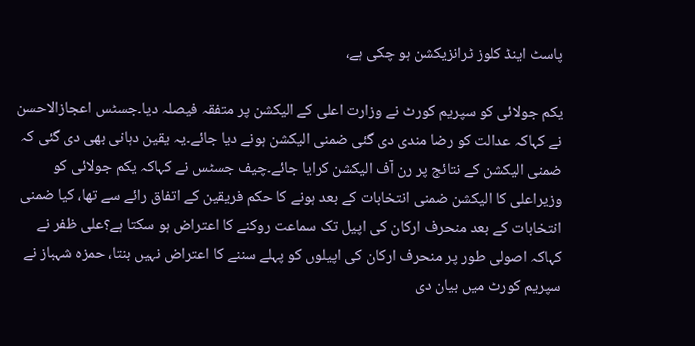پاسٹ اینڈ کلوز ٹرانزیکشن ہو چکی ہے،

یکم جولائی کو سپریم کورٹ نے وزارت اعلی کے الیکشن پر متفقہ فیصلہ دیا۔جسٹس اعجازالاحسن نے کہاکہ عدالت کو رضا مندی دی گئی ضمنی الیکشن ہونے دیا جائے۔یہ یقین دہانی بھی دی گئی کہ ضمنی الیکشن کے نتائج پر رن آف الیکشن کرایا جائے۔چیف جسٹس نے کہاکہ یکم جولائی کو وزیراعلی کا الیکشن ضمنی انتخابات کے بعد ہونے کا حکم فریقین کے اتفاق رائے سے تھا، کیا ضمنی انتخابات کے بعد منحرف ارکان کی اپیل تک سماعت روکنے کا اعتراض ہو سکتا ہے؟علی ظفر نے کہاکہ اصولی طور پر منحرف ارکان کی اپیلوں کو پہلے سننے کا اعتراض نہیں بنتا، حمزہ شہباز نے سپریم کورٹ میں بیان دی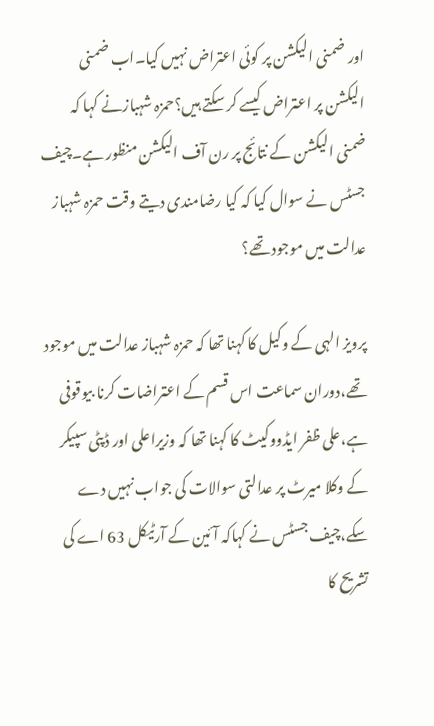اور ضمنی الیکشن پر کوئی اعتراض نہیں کیا۔اب ضمنی الیکشن پر اعتراض کیسے کر سکتے ہیں؟حمزہ شہبازنے کہا کہ ضمنی الیکشن کے نتائج پر رن آف الیکشن منظور ہے۔چیف جسٹس نے سوال کیا کہ کیا رضامندی دیتے وقت حمزہ شہباز عدالت میں موجود تھے؟

پرویز الہی کے وکیل کا کہنا تھا کہ حمزہ شہباز عدالت میں موجود تھے،دوران سماعت اس قسم کے اعتراضات کرنا بیوقوفی ہے،علی ظفر ایڈووکیٹ کا کہنا تھا کہ وزیراعلی اور ڈپٹی سپیکر کے وکلا میرٹ پر عدالتی سوالات کی جواب نہیں دے سکے،چیف جسٹس نے کہاکہ آئین کے آرٹیکل 63 اے کی تشریح کا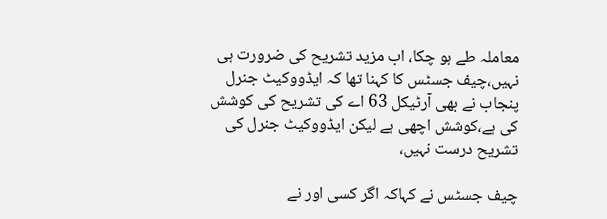معاملہ طے ہو چکا، اب مزید تشریح کی ضرورت ہی نہیں،چیف جسٹس کا کہنا تھا کہ ایڈووکیٹ جنرل پنجاب نے بھی آرٹیکل 63 اے کی تشریح کی کوشش کی ہے،کوشش اچھی ہے لیکن ایڈووکیٹ جنرل کی تشریح درست نہیں،

چیف جسٹس نے کہاکہ اگر کسی اور نے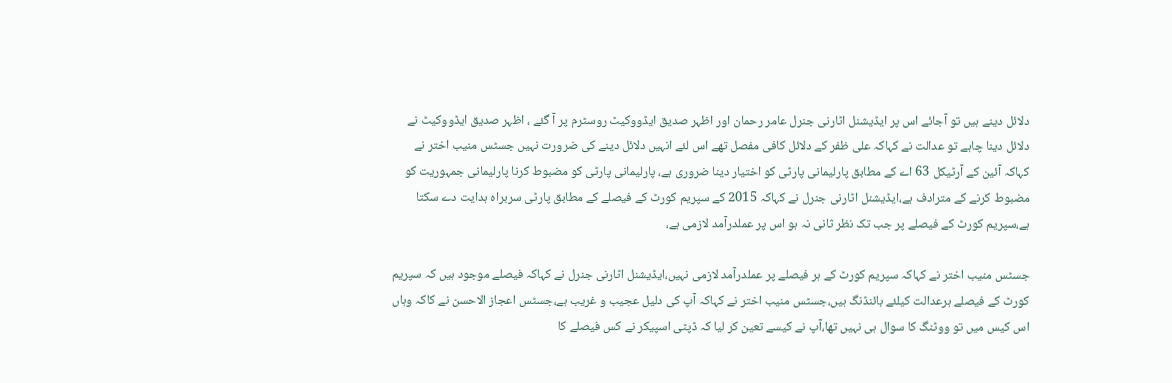دلائل دینے ہیں تو آجائے اس پر ایڈیشنل اٹارنی جنرل عامر رحمان اور اظہر صدیق ایڈووکیٹ روسٹرم پر آ گئے ، اظہر صدیق ایڈووکیٹ نے دلائل دینا چاہے تو عدالت نے کہاکہ علی ظفر کے دلائل کافی مفصل تھے اس لئے انہیں دلائل دینے کی ضرورت نہیں جسٹس منیب اختر نے کہاکہ آئین کے آرٹیکل 63 اے کے مطابق پارلیمانی پارٹی کو اختیار دینا ضروری ہے، پارلیمانی پارٹی کو مضبوط کرنا پارلیمانی جمہوریت کو مضبوط کرنے کے مترادف ہے،ایڈیشنل اٹارنی جنرل نے کہاکہ 2015 کے سپریم کورٹ کے فیصلے کے مطابق پارٹی سربراہ ہدایت دے سکتا ہے،سپریم کورٹ کے فیصلے پر جب تک نظر ثانی نہ ہو اس پر عملدرآمد لازمی ہے،

جسٹس منیب اختر نے کہاکہ سپریم کورٹ کے ہر فیصلے پر عملدرآمد لازمی نہیں،ایڈیشنل اٹارنی جنرل نے کہاکہ فیصلے موجود ہیں کہ سپریم کورٹ کے فیصلے ہرعدالت کیلئے بائنڈنگ ہیں،جسٹس منیب اختر نے کہاکہ آپ کی دلیل عجیب و غریب ہے،جسٹس اعجاز الاحسن نے کاکہ وہاں اس کیس میں تو ووٹنگ کا سوال ہی نہیں تھا،آپ نے کیسے تعین کر لیا کہ ڈپٹی اسپیکر نے کس فیصلے کا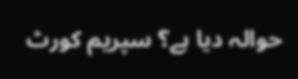حوالہ دیا ہے؟ سپریم کورٹ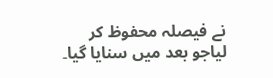نے فیصلہ محفوظ کر لیاجو بعد میں سنایا گیا۔